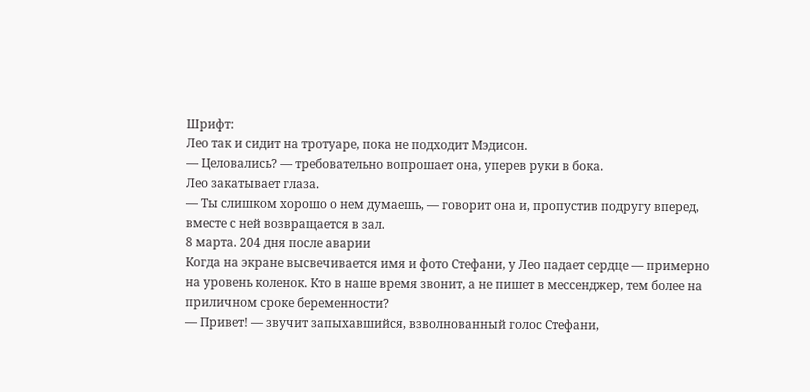Шрифт:
Лео так и сидит на тротуаре, пока не подходит Мэдисон.
— Целовались? — требовательно вопрошает она, уперев руки в бока.
Лео закатывает глаза.
— Ты слишком хорошо о нем думаешь, — говорит она и, пропустив подругу вперед, вместе с ней возвращается в зал.
8 марта. 204 дня после аварии
Когда на экране высвечивается имя и фото Стефани, у Лео падает сердце — примерно на уровень коленок. Кто в наше время звонит, а не пишет в мессенджер, тем более на приличном сроке беременности?
— Привет! — звучит запыхавшийся, взволнованный голос Стефани,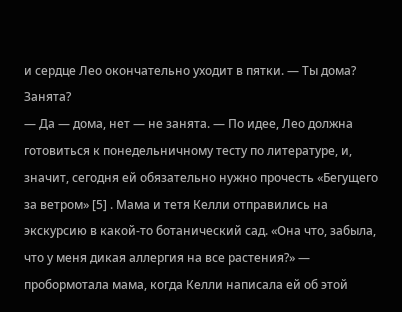и сердце Лео окончательно уходит в пятки. — Ты дома? Занята?
— Да — дома, нет — не занята. — По идее, Лео должна готовиться к понедельничному тесту по литературе, и, значит, сегодня ей обязательно нужно прочесть «Бегущего за ветром» [5] . Мама и тетя Келли отправились на экскурсию в какой-то ботанический сад. «Она что, забыла, что у меня дикая аллергия на все растения?» — пробормотала мама, когда Келли написала ей об этой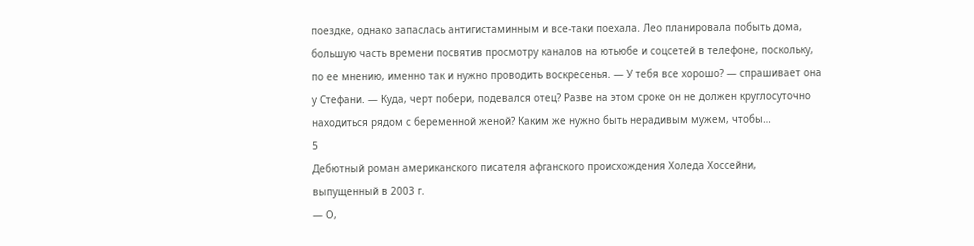поездке, однако запаслась антигистаминным и все-таки поехала. Лео планировала побыть дома, большую часть времени посвятив просмотру каналов на ютьюбе и соцсетей в телефоне, поскольку, по ее мнению, именно так и нужно проводить воскресенья. — У тебя все хорошо? — спрашивает она у Стефани. — Куда, черт побери, подевался отец? Разве на этом сроке он не должен круглосуточно находиться рядом с беременной женой? Каким же нужно быть нерадивым мужем, чтобы…
5
Дебютный роман американского писателя афганского происхождения Холеда Хоссейни, выпущенный в 2003 г.
— О,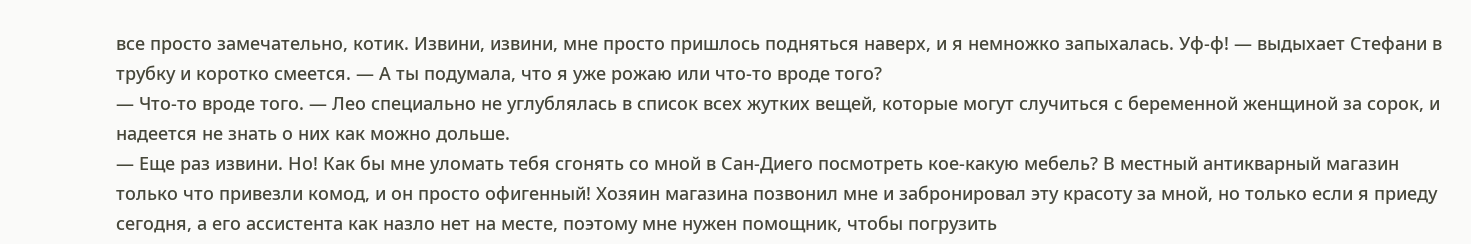все просто замечательно, котик. Извини, извини, мне просто пришлось подняться наверх, и я немножко запыхалась. Уф-ф! — выдыхает Стефани в трубку и коротко смеется. — А ты подумала, что я уже рожаю или что-то вроде того?
— Что-то вроде того. — Лео специально не углублялась в список всех жутких вещей, которые могут случиться с беременной женщиной за сорок, и надеется не знать о них как можно дольше.
— Еще раз извини. Но! Как бы мне уломать тебя сгонять со мной в Сан-Диего посмотреть кое-какую мебель? В местный антикварный магазин только что привезли комод, и он просто офигенный! Хозяин магазина позвонил мне и забронировал эту красоту за мной, но только если я приеду сегодня, а его ассистента как назло нет на месте, поэтому мне нужен помощник, чтобы погрузить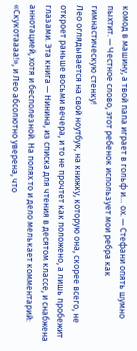комод в машину, а твой папа играет в гольф и… ох. — Стефани опять шумно пыхтит. — Честное слово, этот ребенок использует мои ребра как гимнастическую стенку!
Лео оглядывается на свой ноутбук, на книжку, которую она, скорее всего, не откроет раньше восьми вечера, и то не прочтет как положено, а лишь пробежит глазами. Эта книга — Нинина, из списка для чтения в десятом классе, и снабжена аннотацией, хотя и бесполезной. На полях то и дело мелькает комментарий: «Скукотаааа!», и Лео абсолютно уверена, что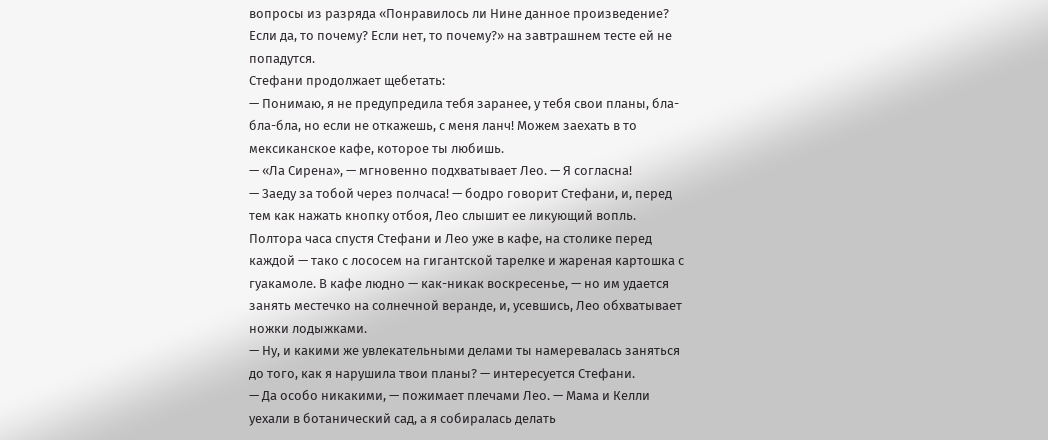вопросы из разряда «Понравилось ли Нине данное произведение? Если да, то почему? Если нет, то почему?» на завтрашнем тесте ей не попадутся.
Стефани продолжает щебетать:
— Понимаю, я не предупредила тебя заранее, у тебя свои планы, бла-бла-бла, но если не откажешь, с меня ланч! Можем заехать в то мексиканское кафе, которое ты любишь.
— «Ла Сирена», — мгновенно подхватывает Лео. — Я согласна!
— Заеду за тобой через полчаса! — бодро говорит Стефани, и, перед тем как нажать кнопку отбоя, Лео слышит ее ликующий вопль.
Полтора часа спустя Стефани и Лео уже в кафе, на столике перед каждой — тако с лососем на гигантской тарелке и жареная картошка с гуакамоле. В кафе людно — как-никак воскресенье, — но им удается занять местечко на солнечной веранде, и, усевшись, Лео обхватывает ножки лодыжками.
— Ну, и какими же увлекательными делами ты намеревалась заняться до того, как я нарушила твои планы? — интересуется Стефани.
— Да особо никакими, — пожимает плечами Лео. — Мама и Келли уехали в ботанический сад, а я собиралась делать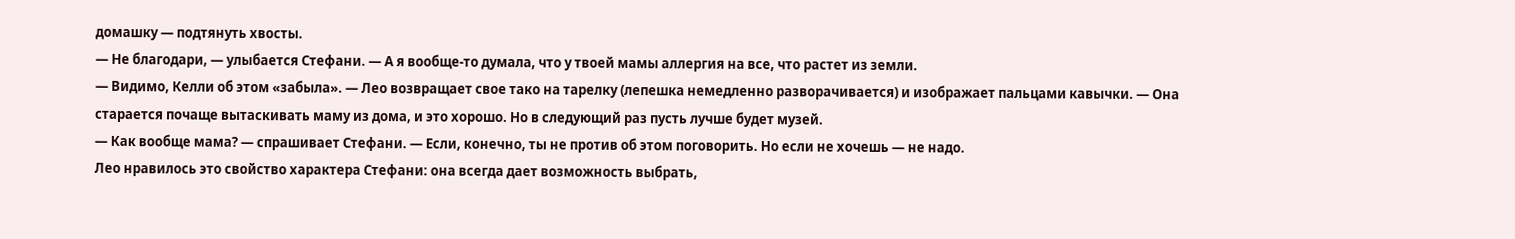домашку — подтянуть хвосты.
— Не благодари, — улыбается Стефани. — А я вообще-то думала, что у твоей мамы аллергия на все, что растет из земли.
— Видимо, Келли об этом «забыла». — Лео возвращает свое тако на тарелку (лепешка немедленно разворачивается) и изображает пальцами кавычки. — Она старается почаще вытаскивать маму из дома, и это хорошо. Но в следующий раз пусть лучше будет музей.
— Как вообще мама? — спрашивает Стефани. — Если, конечно, ты не против об этом поговорить. Но если не хочешь — не надо.
Лео нравилось это свойство характера Стефани: она всегда дает возможность выбрать,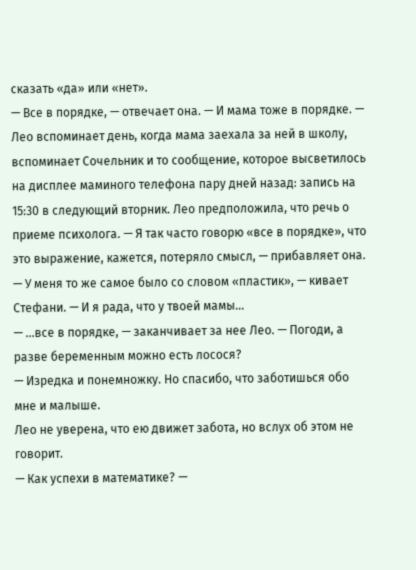сказать «да» или «нет».
— Все в порядке, — отвечает она. — И мама тоже в порядке. — Лео вспоминает день, когда мама заехала за ней в школу, вспоминает Сочельник и то сообщение, которое высветилось на дисплее маминого телефона пару дней назад: запись на 15:30 в следующий вторник. Лео предположила, что речь о приеме психолога. — Я так часто говорю «все в порядке», что это выражение, кажется, потеряло смысл, — прибавляет она.
— У меня то же самое было со словом «пластик», — кивает Стефани. — И я рада, что у твоей мамы…
— …все в порядке, — заканчивает за нее Лео. — Погоди, а разве беременным можно есть лосося?
— Изредка и понемножку. Но спасибо, что заботишься обо мне и малыше.
Лео не уверена, что ею движет забота, но вслух об этом не говорит.
— Как успехи в математике? —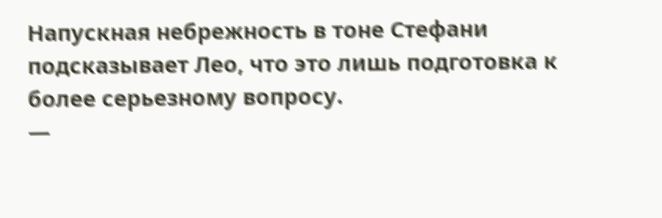Напускная небрежность в тоне Стефани подсказывает Лео, что это лишь подготовка к более серьезному вопросу.
—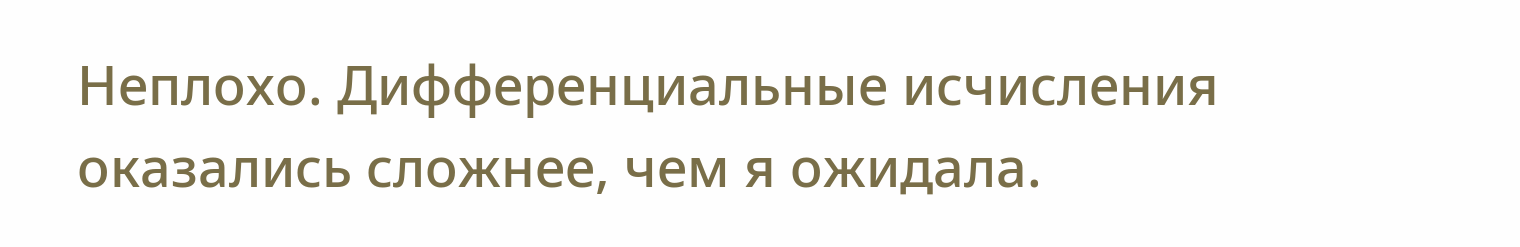Неплохо. Дифференциальные исчисления оказались сложнее, чем я ожидала.